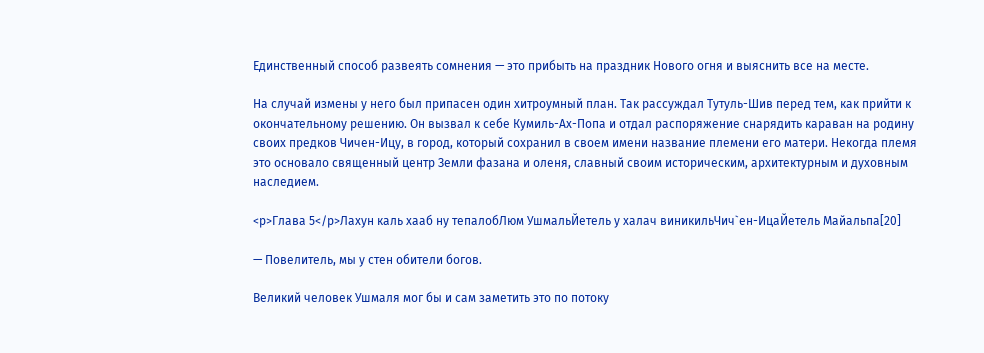Единственный способ развеять сомнения — это прибыть на праздник Нового огня и выяснить все на месте.

На случай измены у него был припасен один хитроумный план. Так рассуждал Тутуль-Шив перед тем, как прийти к окончательному решению. Он вызвал к себе Кумиль-Ах-Попа и отдал распоряжение снарядить караван на родину своих предков Чичен-Ицу, в город, который сохранил в своем имени название племени его матери. Некогда племя это основало священный центр Земли фазана и оленя, славный своим историческим, архитектурным и духовным наследием.

<p>Глава 5</p>Лахун каль хааб ну тепалобЛюм УшмальЙетель у халач виникильЧич`ен-ИцаЙетель Майальпа[20]

— Повелитель, мы у стен обители богов.

Великий человек Ушмаля мог бы и сам заметить это по потоку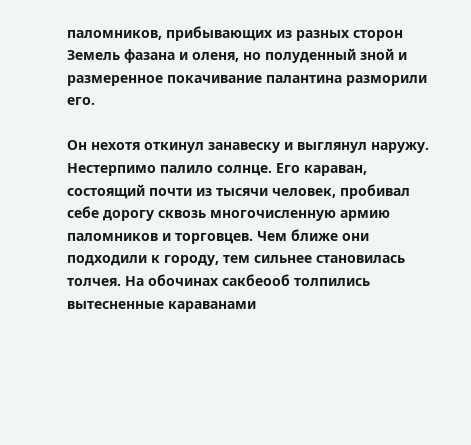паломников, прибывающих из разных сторон Земель фазана и оленя, но полуденный зной и размеренное покачивание палантина разморили его.

Он нехотя откинул занавеску и выглянул наружу. Нестерпимо палило солнце. Его караван, состоящий почти из тысячи человек, пробивал себе дорогу сквозь многочисленную армию паломников и торговцев. Чем ближе они подходили к городу, тем сильнее становилась толчея. На обочинах сакбеооб толпились вытесненные караванами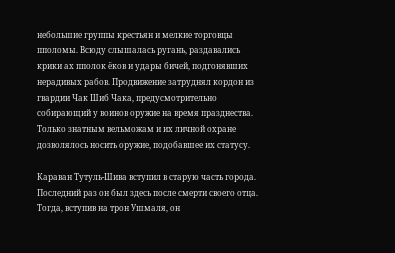небольшие группы крестьян и мелкие торговцы пполомы. Всюду слышалась ругань, раздавались крики ах пполок ёков и удары бичей, подгонявших нерадивых рабов. Продвижение затруднял кордон из гвардии Чак Шиб Чака, предусмотрительно собирающий у воинов оружие на время празднества. Только знатным вельможам и их личной охране дозволялось носить оружие, подобавшее их статусу.

Караван Тутуль-Шива вступил в старую часть города. Последний раз он был здесь после смерти своего отца. Тогда, вступив на трон Ушмаля, он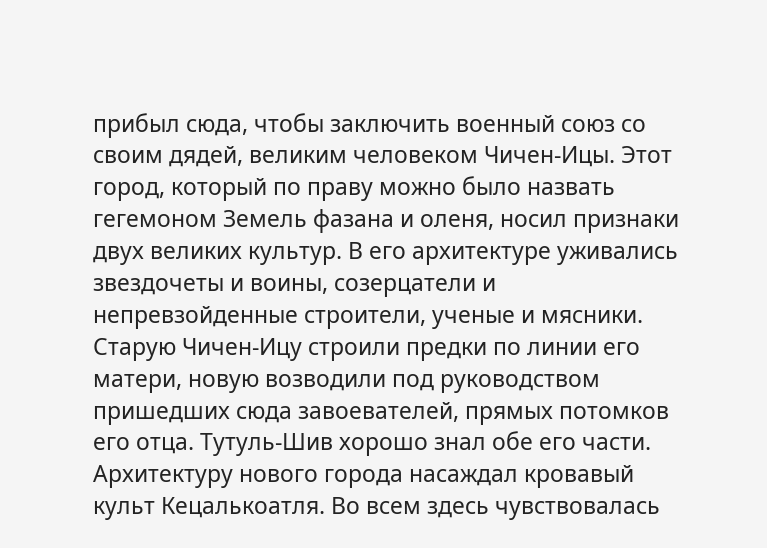прибыл сюда, чтобы заключить военный союз со своим дядей, великим человеком Чичен-Ицы. Этот город, который по праву можно было назвать гегемоном Земель фазана и оленя, носил признаки двух великих культур. В его архитектуре уживались звездочеты и воины, созерцатели и непревзойденные строители, ученые и мясники. Старую Чичен-Ицу строили предки по линии его матери, новую возводили под руководством пришедших сюда завоевателей, прямых потомков его отца. Тутуль-Шив хорошо знал обе его части. Архитектуру нового города насаждал кровавый культ Кецалькоатля. Во всем здесь чувствовалась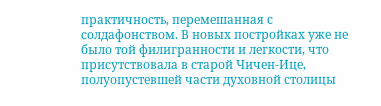практичность, перемешанная с солдафонством. В новых постройках уже не было той филигранности и легкости, что присутствовала в старой Чичен-Ице, полуопустевшей части духовной столицы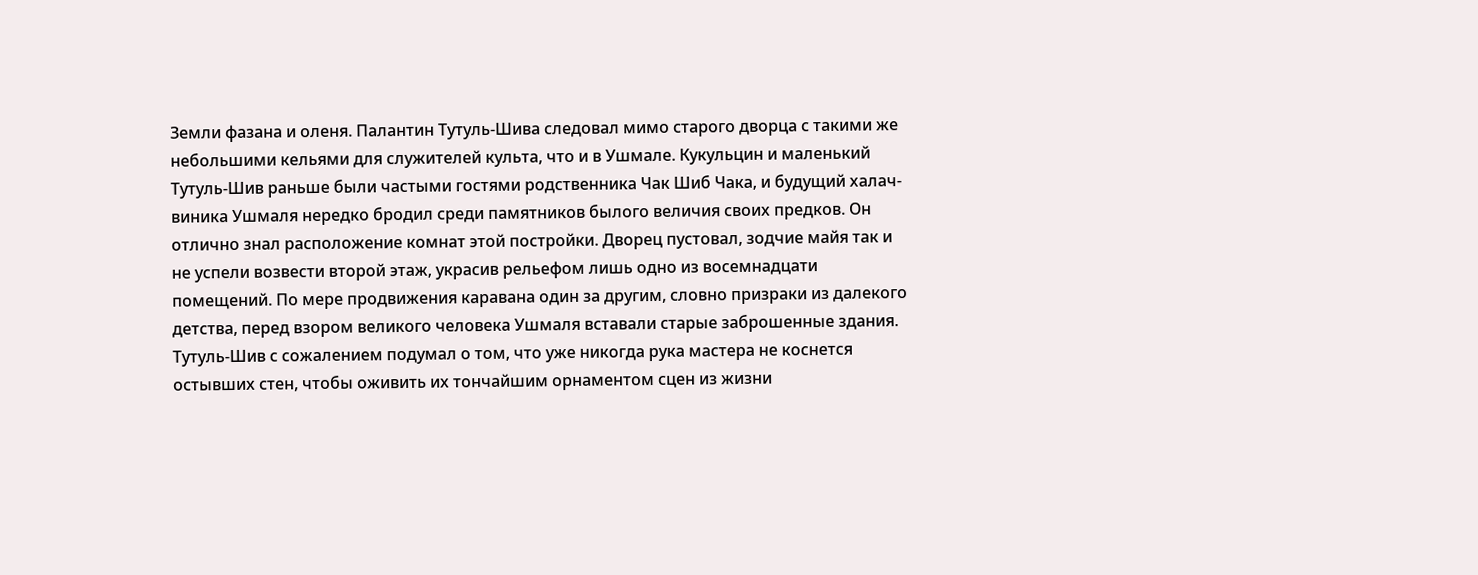Земли фазана и оленя. Палантин Тутуль-Шива следовал мимо старого дворца с такими же небольшими кельями для служителей культа, что и в Ушмале. Кукульцин и маленький Тутуль-Шив раньше были частыми гостями родственника Чак Шиб Чака, и будущий халач-виника Ушмаля нередко бродил среди памятников былого величия своих предков. Он отлично знал расположение комнат этой постройки. Дворец пустовал, зодчие майя так и не успели возвести второй этаж, украсив рельефом лишь одно из восемнадцати помещений. По мере продвижения каравана один за другим, словно призраки из далекого детства, перед взором великого человека Ушмаля вставали старые заброшенные здания. Тутуль-Шив с сожалением подумал о том, что уже никогда рука мастера не коснется остывших стен, чтобы оживить их тончайшим орнаментом сцен из жизни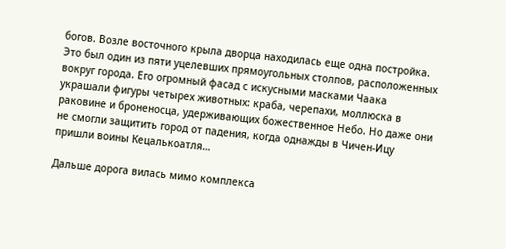богов. Возле восточного крыла дворца находилась еще одна постройка. Это был один из пяти уцелевших прямоугольных столпов, расположенных вокруг города. Его огромный фасад с искусными масками Чаака украшали фигуры четырех животных: краба, черепахи, моллюска в раковине и броненосца, удерживающих божественное Небо. Но даже они не смогли защитить город от падения, когда однажды в Чичен-Ицу пришли воины Кецалькоатля…

Дальше дорога вилась мимо комплекса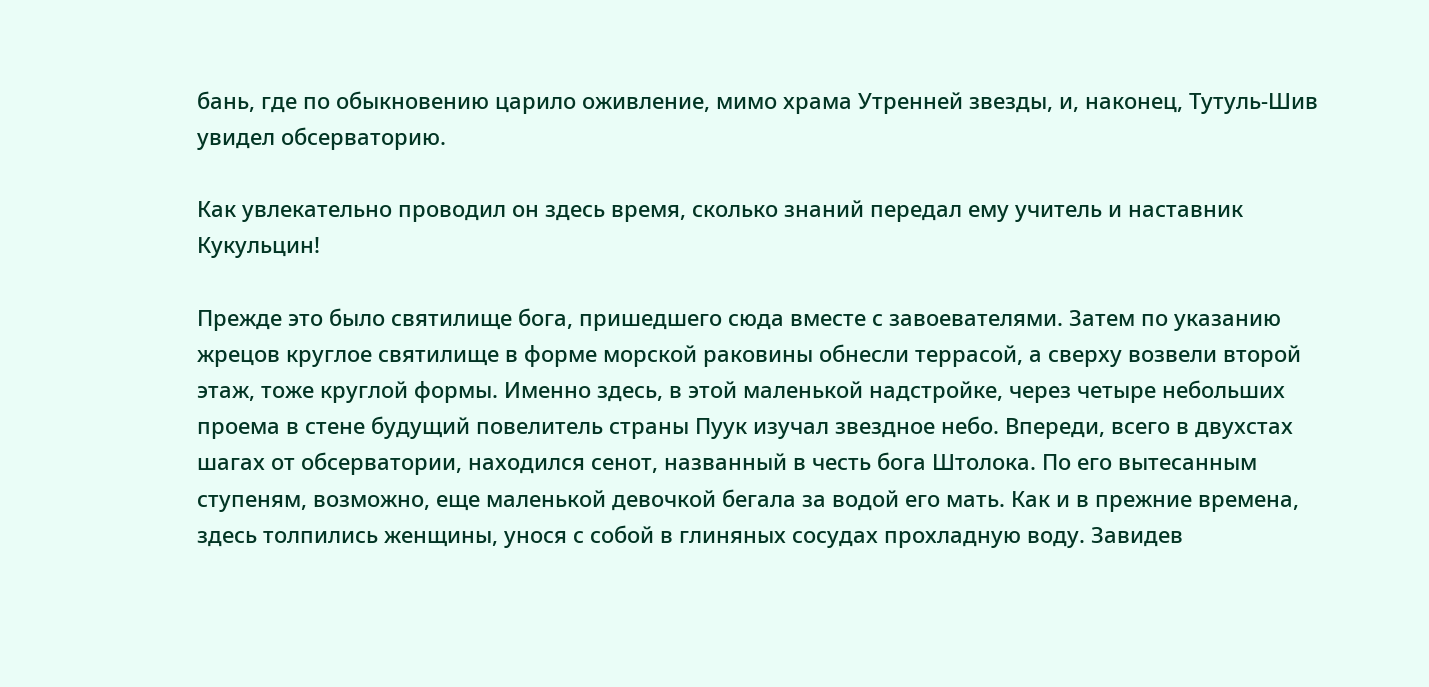бань, где по обыкновению царило оживление, мимо храма Утренней звезды, и, наконец, Тутуль-Шив увидел обсерваторию.

Как увлекательно проводил он здесь время, сколько знаний передал ему учитель и наставник Кукульцин!

Прежде это было святилище бога, пришедшего сюда вместе с завоевателями. Затем по указанию жрецов круглое святилище в форме морской раковины обнесли террасой, а сверху возвели второй этаж, тоже круглой формы. Именно здесь, в этой маленькой надстройке, через четыре небольших проема в стене будущий повелитель страны Пуук изучал звездное небо. Впереди, всего в двухстах шагах от обсерватории, находился сенот, названный в честь бога Штолока. По его вытесанным ступеням, возможно, еще маленькой девочкой бегала за водой его мать. Как и в прежние времена, здесь толпились женщины, унося с собой в глиняных сосудах прохладную воду. Завидев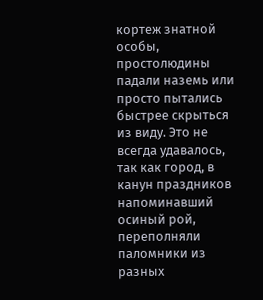кортеж знатной особы, простолюдины падали наземь или просто пытались быстрее скрыться из виду. Это не всегда удавалось, так как город, в канун праздников напоминавший осиный рой, переполняли паломники из разных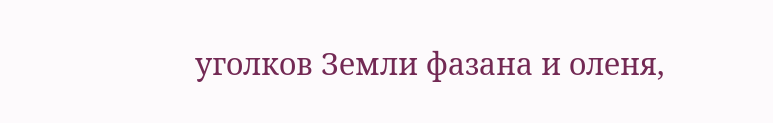уголков Земли фазана и оленя,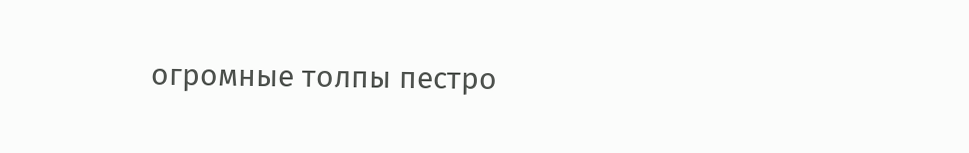огромные толпы пестро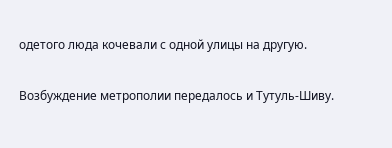одетого люда кочевали с одной улицы на другую.

Возбуждение метрополии передалось и Тутуль-Шиву.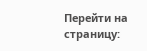Перейти на страницу: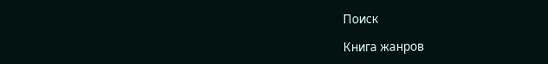Поиск

Книга жанров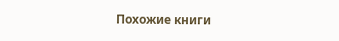Похожие книги